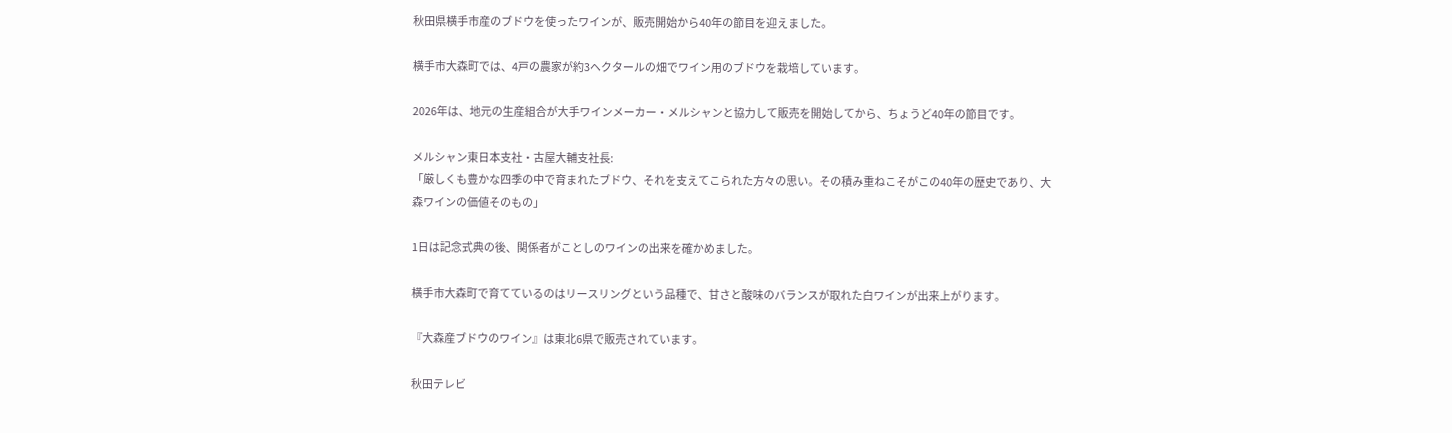秋田県横手市産のブドウを使ったワインが、販売開始から40年の節目を迎えました。

横手市大森町では、4戸の農家が約3ヘクタールの畑でワイン用のブドウを栽培しています。

2026年は、地元の生産組合が大手ワインメーカー・メルシャンと協力して販売を開始してから、ちょうど40年の節目です。

メルシャン東日本支社・古屋大輔支社長:
「厳しくも豊かな四季の中で育まれたブドウ、それを支えてこられた方々の思い。その積み重ねこそがこの40年の歴史であり、大森ワインの価値そのもの」

1日は記念式典の後、関係者がことしのワインの出来を確かめました。

横手市大森町で育てているのはリースリングという品種で、甘さと酸味のバランスが取れた白ワインが出来上がります。

『大森産ブドウのワイン』は東北6県で販売されています。

秋田テレビ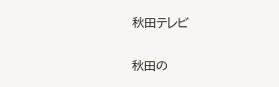秋田テレビ

秋田の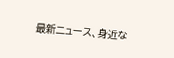最新ニュース、身近な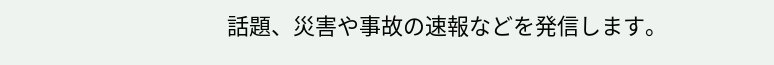話題、災害や事故の速報などを発信します。